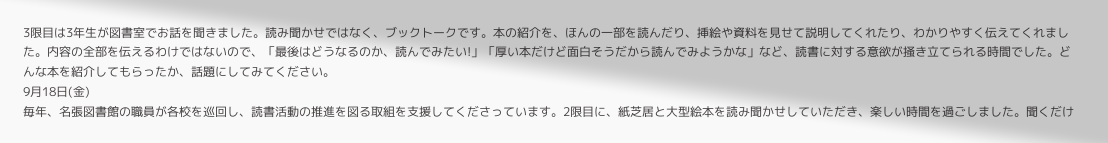3限目は3年生が図書室でお話を聞きました。読み聞かせではなく、ブックトークです。本の紹介を、ほんの一部を読んだり、挿絵や資料を見せて説明してくれたり、わかりやすく伝えてくれました。内容の全部を伝えるわけではないので、「最後はどうなるのか、読んでみたい!」「厚い本だけど面白そうだから読んでみようかな」など、読書に対する意欲が掻き立てられる時間でした。どんな本を紹介してもらったか、話題にしてみてください。
9月18日(金)
毎年、名張図書館の職員が各校を巡回し、読書活動の推進を図る取組を支援してくださっています。2限目に、紙芝居と大型絵本を読み聞かせしていただき、楽しい時間を過ごしました。聞くだけ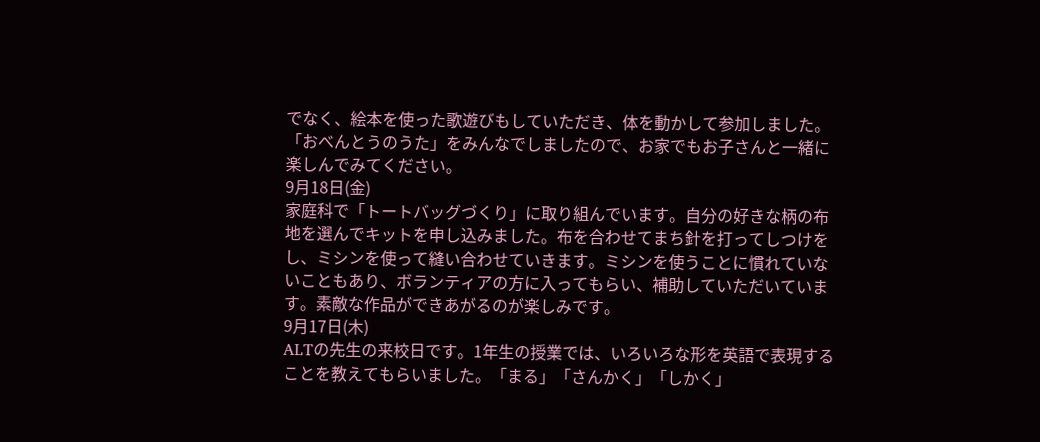でなく、絵本を使った歌遊びもしていただき、体を動かして参加しました。「おべんとうのうた」をみんなでしましたので、お家でもお子さんと一緒に楽しんでみてください。
9月18日(金)
家庭科で「トートバッグづくり」に取り組んでいます。自分の好きな柄の布地を選んでキットを申し込みました。布を合わせてまち針を打ってしつけをし、ミシンを使って縫い合わせていきます。ミシンを使うことに慣れていないこともあり、ボランティアの方に入ってもらい、補助していただいています。素敵な作品ができあがるのが楽しみです。
9月17日(木)
ALTの先生の来校日です。1年生の授業では、いろいろな形を英語で表現することを教えてもらいました。「まる」「さんかく」「しかく」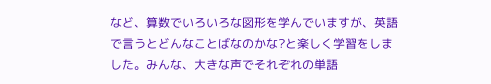など、算数でいろいろな図形を学んでいますが、英語で言うとどんなことばなのかな?と楽しく学習をしました。みんな、大きな声でそれぞれの単語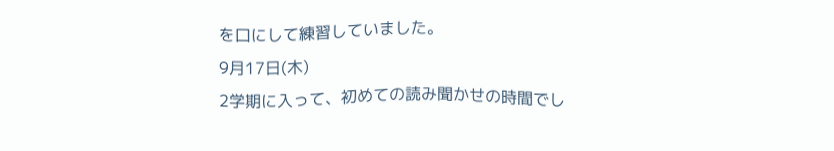を口にして練習していました。
9月17日(木)
2学期に入って、初めての読み聞かせの時間でし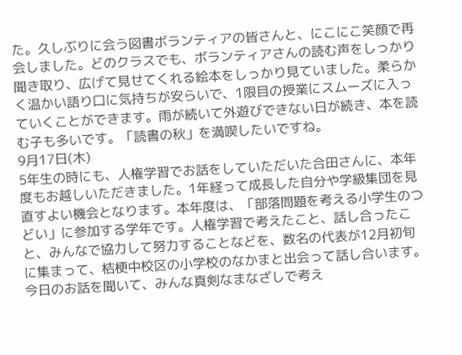た。久しぶりに会う図書ボランティアの皆さんと、にこにこ笑顔で再会しました。どのクラスでも、ボランティアさんの読む声をしっかり聞き取り、広げて見せてくれる絵本をしっかり見ていました。柔らかく温かい語り口に気持ちが安らいで、1限目の授業にスムーズに入っていくことができます。雨が続いて外遊びできない日が続き、本を読む子も多いです。「読書の秋」を満喫したいですね。
9月17日(木)
5年生の時にも、人権学習でお話をしていただいた合田さんに、本年度もお越しいただきました。1年経って成長した自分や学級集団を見直すよい機会となります。本年度は、「部落問題を考える小学生のつどい」に参加する学年です。人権学習で考えたこと、話し合ったこと、みんなで協力して努力することなどを、数名の代表が12月初旬に集まって、桔梗中校区の小学校のなかまと出会って話し合います。今日のお話を聞いて、みんな真剣なまなざしで考え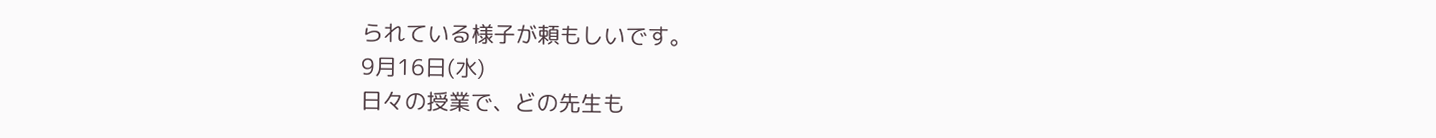られている様子が頼もしいです。
9月16日(水)
日々の授業で、どの先生も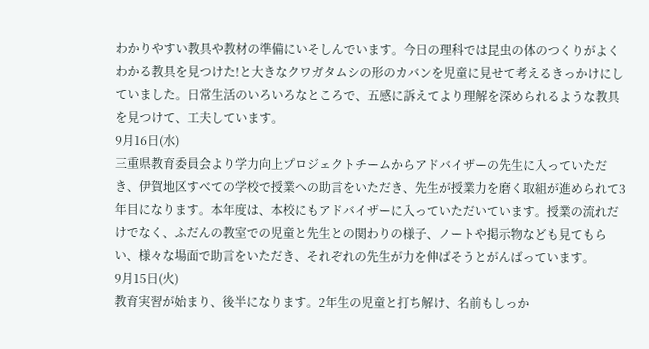わかりやすい教具や教材の準備にいそしんでいます。今日の理科では昆虫の体のつくりがよくわかる教具を見つけた!と大きなクワガタムシの形のカバンを児童に見せて考えるきっかけにしていました。日常生活のいろいろなところで、五感に訴えてより理解を深められるような教具を見つけて、工夫しています。
9月16日(水)
三重県教育委員会より学力向上プロジェクトチームからアドバイザーの先生に入っていただき、伊賀地区すべての学校で授業への助言をいただき、先生が授業力を磨く取組が進められて3年目になります。本年度は、本校にもアドバイザーに入っていただいています。授業の流れだけでなく、ふだんの教室での児童と先生との関わりの様子、ノートや掲示物なども見てもらい、様々な場面で助言をいただき、それぞれの先生が力を伸ばそうとがんばっています。
9月15日(火)
教育実習が始まり、後半になります。2年生の児童と打ち解け、名前もしっか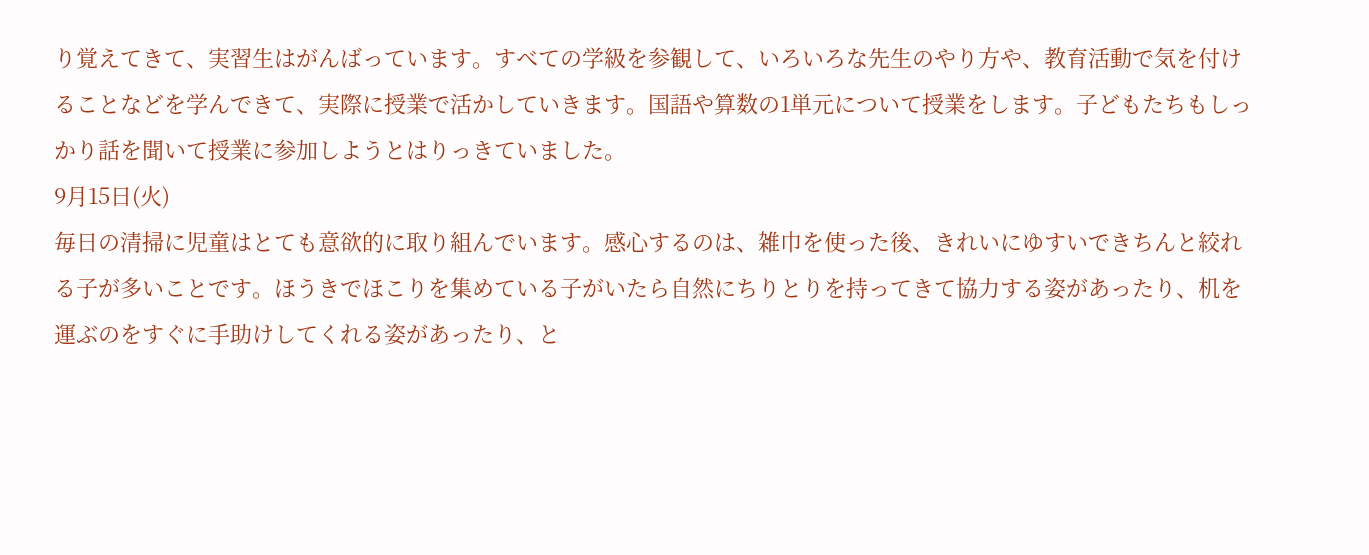り覚えてきて、実習生はがんばっています。すべての学級を参観して、いろいろな先生のやり方や、教育活動で気を付けることなどを学んできて、実際に授業で活かしていきます。国語や算数の1単元について授業をします。子どもたちもしっかり話を聞いて授業に参加しようとはりっきていました。
9月15日(火)
毎日の清掃に児童はとても意欲的に取り組んでいます。感心するのは、雑巾を使った後、きれいにゆすいできちんと絞れる子が多いことです。ほうきでほこりを集めている子がいたら自然にちりとりを持ってきて協力する姿があったり、机を運ぶのをすぐに手助けしてくれる姿があったり、と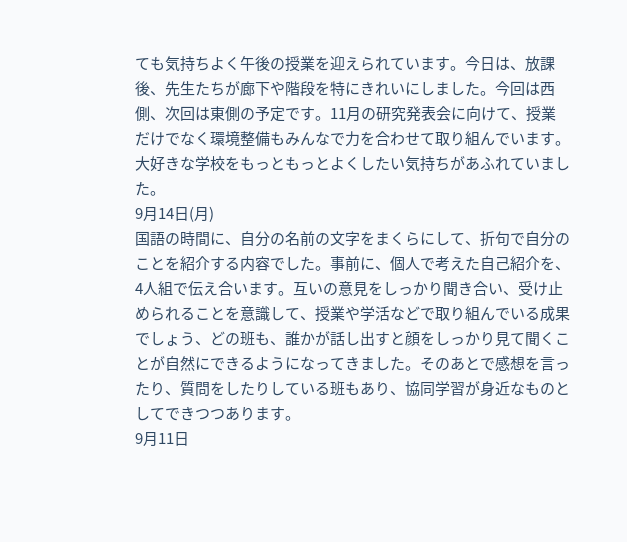ても気持ちよく午後の授業を迎えられています。今日は、放課後、先生たちが廊下や階段を特にきれいにしました。今回は西側、次回は東側の予定です。11月の研究発表会に向けて、授業だけでなく環境整備もみんなで力を合わせて取り組んでいます。大好きな学校をもっともっとよくしたい気持ちがあふれていました。
9月14日(月)
国語の時間に、自分の名前の文字をまくらにして、折句で自分のことを紹介する内容でした。事前に、個人で考えた自己紹介を、4人組で伝え合います。互いの意見をしっかり聞き合い、受け止められることを意識して、授業や学活などで取り組んでいる成果でしょう、どの班も、誰かが話し出すと顔をしっかり見て聞くことが自然にできるようになってきました。そのあとで感想を言ったり、質問をしたりしている班もあり、協同学習が身近なものとしてできつつあります。
9月11日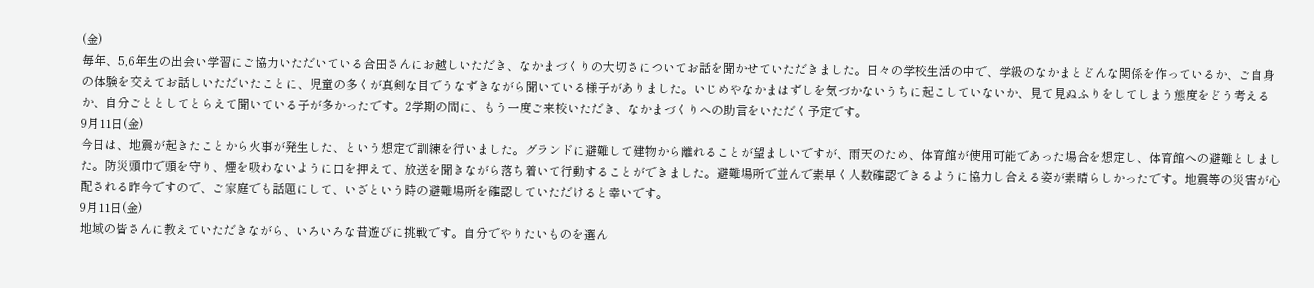(金)
毎年、5,6年生の出会い学習にご協力いただいている合田さんにお越しいただき、なかまづくりの大切さについてお話を聞かせていただきました。日々の学校生活の中で、学級のなかまとどんな関係を作っているか、ご自身の体験を交えてお話しいただいたことに、児童の多くが真剣な目でうなずきながら聞いている様子がありました。いじめやなかまはずしを気づかないうちに起こしていないか、見て見ぬふりをしてしまう態度をどう考えるか、自分ごととしてとらえて聞いている子が多かったです。2学期の間に、もう一度ご来校いただき、なかまづくりへの助言をいただく予定です。
9月11日(金)
今日は、地震が起きたことから火事が発生した、という想定で訓練を行いました。グランドに避難して建物から離れることが望ましいですが、雨天のため、体育館が使用可能であった場合を想定し、体育館への避難としました。防災頭巾で頭を守り、煙を吸わないように口を押えて、放送を聞きながら落ち着いて行動することができました。避難場所で並んで素早く人数確認できるように協力し合える姿が素晴らしかったです。地震等の災害が心配される昨今ですので、ご家庭でも話題にして、いざという時の避難場所を確認していただけると幸いです。
9月11日(金)
地域の皆さんに教えていただきながら、いろいろな昔遊びに挑戦です。自分でやりたいものを選ん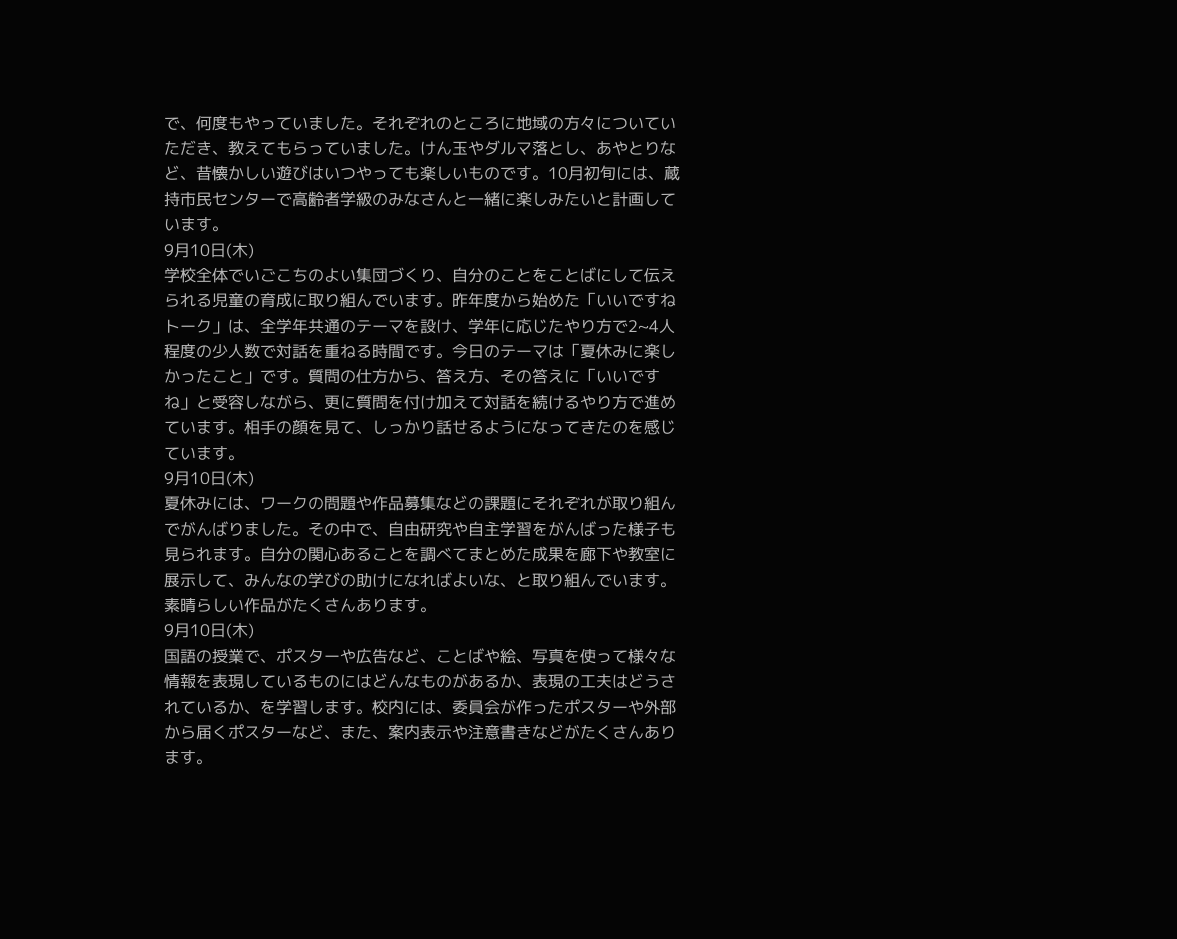で、何度もやっていました。それぞれのところに地域の方々についていただき、教えてもらっていました。けん玉やダルマ落とし、あやとりなど、昔懐かしい遊びはいつやっても楽しいものです。10月初旬には、蔵持市民センターで高齢者学級のみなさんと一緒に楽しみたいと計画しています。
9月10日(木)
学校全体でいごこちのよい集団づくり、自分のことをことばにして伝えられる児童の育成に取り組んでいます。昨年度から始めた「いいですねトーク」は、全学年共通のテーマを設け、学年に応じたやり方で2~4人程度の少人数で対話を重ねる時間です。今日のテーマは「夏休みに楽しかったこと」です。質問の仕方から、答え方、その答えに「いいですね」と受容しながら、更に質問を付け加えて対話を続けるやり方で進めています。相手の顔を見て、しっかり話せるようになってきたのを感じています。
9月10日(木)
夏休みには、ワークの問題や作品募集などの課題にそれぞれが取り組んでがんばりました。その中で、自由研究や自主学習をがんばった様子も見られます。自分の関心あることを調べてまとめた成果を廊下や教室に展示して、みんなの学びの助けになればよいな、と取り組んでいます。素晴らしい作品がたくさんあります。
9月10日(木)
国語の授業で、ポスターや広告など、ことばや絵、写真を使って様々な情報を表現しているものにはどんなものがあるか、表現の工夫はどうされているか、を学習します。校内には、委員会が作ったポスターや外部から届くポスターなど、また、案内表示や注意書きなどがたくさんあります。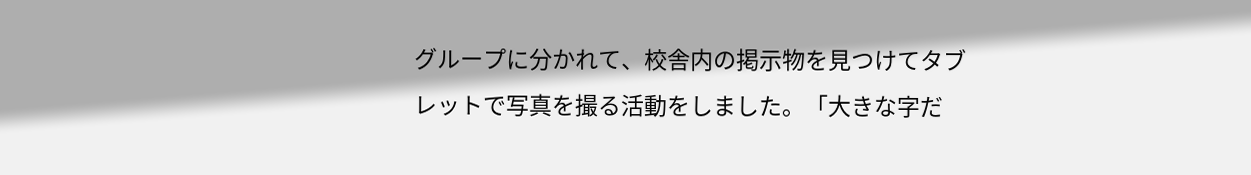グループに分かれて、校舎内の掲示物を見つけてタブレットで写真を撮る活動をしました。「大きな字だ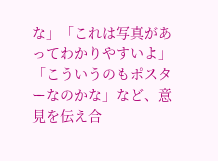な」「これは写真があってわかりやすいよ」「こういうのもポスターなのかな」など、意見を伝え合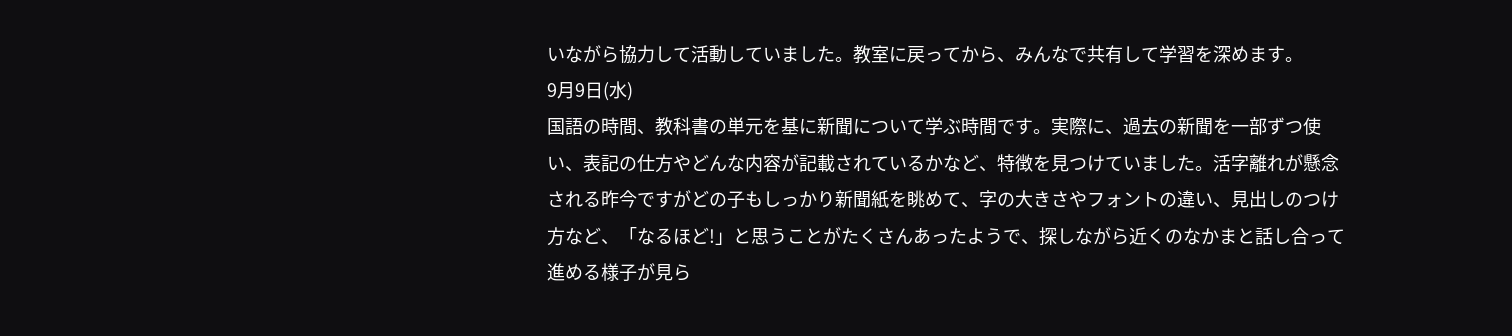いながら協力して活動していました。教室に戻ってから、みんなで共有して学習を深めます。
9月9日(水)
国語の時間、教科書の単元を基に新聞について学ぶ時間です。実際に、過去の新聞を一部ずつ使い、表記の仕方やどんな内容が記載されているかなど、特徴を見つけていました。活字離れが懸念される昨今ですがどの子もしっかり新聞紙を眺めて、字の大きさやフォントの違い、見出しのつけ方など、「なるほど!」と思うことがたくさんあったようで、探しながら近くのなかまと話し合って進める様子が見ら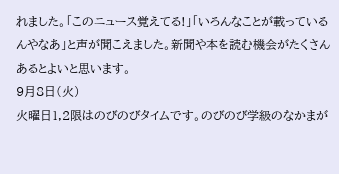れました。「このニュース覚えてる!」「いろんなことが載っているんやなあ」と声が聞こえました。新聞や本を読む機会がたくさんあるとよいと思います。
9月8日(火)
火曜日1,2限はのびのびタイムです。のびのび学級のなかまが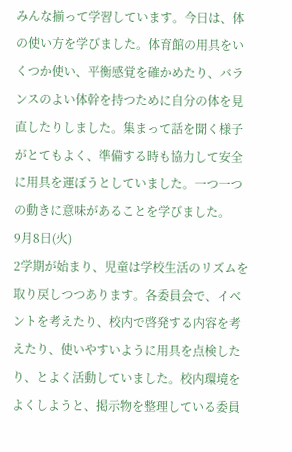みんな揃って学習しています。今日は、体の使い方を学びました。体育館の用具をいくつか使い、平衡感覚を確かめたり、バランスのよい体幹を持つために自分の体を見直したりしました。集まって話を聞く様子がとてもよく、準備する時も協力して安全に用具を運ぼうとしていました。一つ一つの動きに意味があることを学びました。
9月8日(火)
2学期が始まり、児童は学校生活のリズムを取り戻しつつあります。各委員会で、イベントを考えたり、校内で啓発する内容を考えたり、使いやすいように用具を点検したり、とよく活動していました。校内環境をよくしようと、掲示物を整理している委員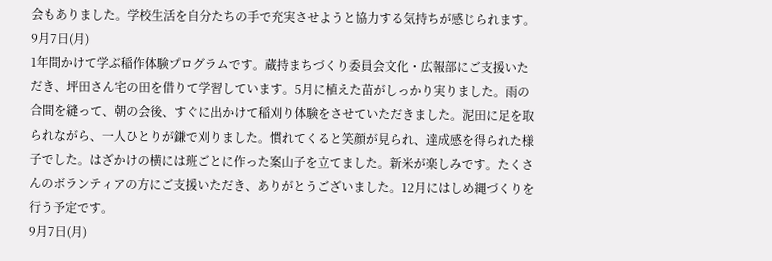会もありました。学校生活を自分たちの手で充実させようと協力する気持ちが感じられます。
9月7日(月)
1年間かけて学ぶ稲作体験プログラムです。蔵持まちづくり委員会文化・広報部にご支援いただき、坪田さん宅の田を借りて学習しています。5月に植えた苗がしっかり実りました。雨の合間を縫って、朝の会後、すぐに出かけて稲刈り体験をさせていただきました。泥田に足を取られながら、一人ひとりが鎌で刈りました。慣れてくると笑顔が見られ、達成感を得られた様子でした。はざかけの横には班ごとに作った案山子を立てました。新米が楽しみです。たくさんのボランティアの方にご支援いただき、ありがとうございました。12月にはしめ縄づくりを行う予定です。
9月7日(月)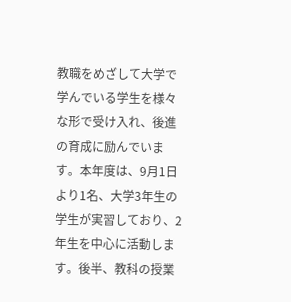教職をめざして大学で学んでいる学生を様々な形で受け入れ、後進の育成に励んでいます。本年度は、9月1日より1名、大学3年生の学生が実習しており、2年生を中心に活動します。後半、教科の授業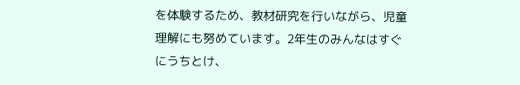を体験するため、教材研究を行いながら、児童理解にも努めています。2年生のみんなはすぐにうちとけ、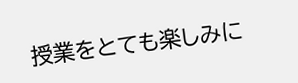授業をとても楽しみに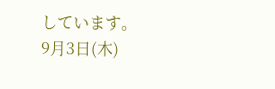しています。
9月3日(木)